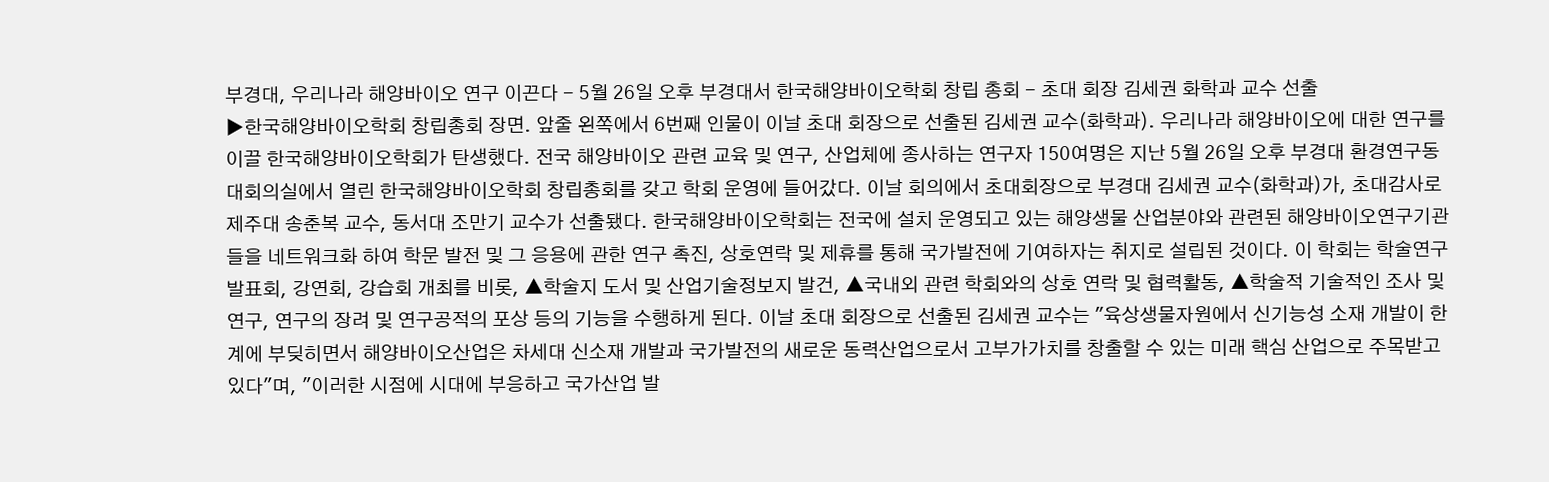부경대, 우리나라 해양바이오 연구 이끈다 - 5월 26일 오후 부경대서 한국해양바이오학회 창립 총회 - 초대 회장 김세권 화학과 교수 선출
▶한국해양바이오학회 창립총회 장면. 앞줄 왼쪽에서 6번째 인물이 이날 초대 회장으로 선출된 김세권 교수(화학과). 우리나라 해양바이오에 대한 연구를 이끌 한국해양바이오학회가 탄생했다. 전국 해양바이오 관련 교육 및 연구, 산업체에 종사하는 연구자 150여명은 지난 5월 26일 오후 부경대 환경연구동 대회의실에서 열린 한국해양바이오학회 창립총회를 갖고 학회 운영에 들어갔다. 이날 회의에서 초대회장으로 부경대 김세권 교수(화학과)가, 초대감사로 제주대 송춘복 교수, 동서대 조만기 교수가 선출됐다. 한국해양바이오학회는 전국에 설치 운영되고 있는 해양생물 산업분야와 관련된 해양바이오연구기관들을 네트워크화 하여 학문 발전 및 그 응용에 관한 연구 촉진, 상호연락 및 제휴를 통해 국가발전에 기여하자는 취지로 설립된 것이다. 이 학회는 학술연구발표회, 강연회, 강습회 개최를 비롯, ▲학술지 도서 및 산업기술정보지 발건, ▲국내외 관련 학회와의 상호 연락 및 협력활동, ▲학술적 기술적인 조사 및 연구, 연구의 장려 및 연구공적의 포상 등의 기능을 수행하게 된다. 이날 초대 회장으로 선출된 김세권 교수는 "육상생물자원에서 신기능성 소재 개발이 한계에 부딪히면서 해양바이오산업은 차세대 신소재 개발과 국가발전의 새로운 동력산업으로서 고부가가치를 창출할 수 있는 미래 핵심 산업으로 주목받고 있다"며, "이러한 시점에 시대에 부응하고 국가산업 발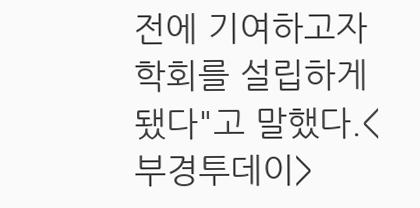전에 기여하고자 학회를 설립하게 됐다"고 말했다.<부경투데이>